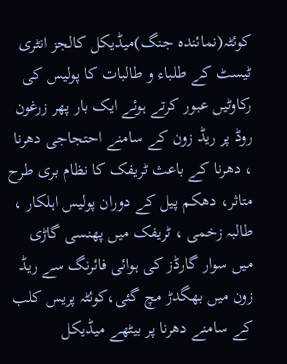کوئٹہ(نمائندہ جنگ)میڈیکل کالجز انٹری ٹیسٹ کے طلباء و طالبات کا پولیس کی رکاوٹیں عبور کرتے ہوئے ایک بار پھر زرغون روڈ پر ریڈ زون کے سامنے احتجاجی دھرنا ، دھرنا کے باعث ٹریفک کا نظام بری طرح متاثر، دھکم پیل کے دوران پولیس اہلکار ، طالبہ زخمی ، ٹریفک میں پھنسی گاڑی میں سوار گارڈز کی ہوائی فائرنگ سے ریڈ زون میں بھگدڑ مچ گئی،کوئٹہ پریس کلب کے سامنے دھرنا پر بیٹھے میڈیکل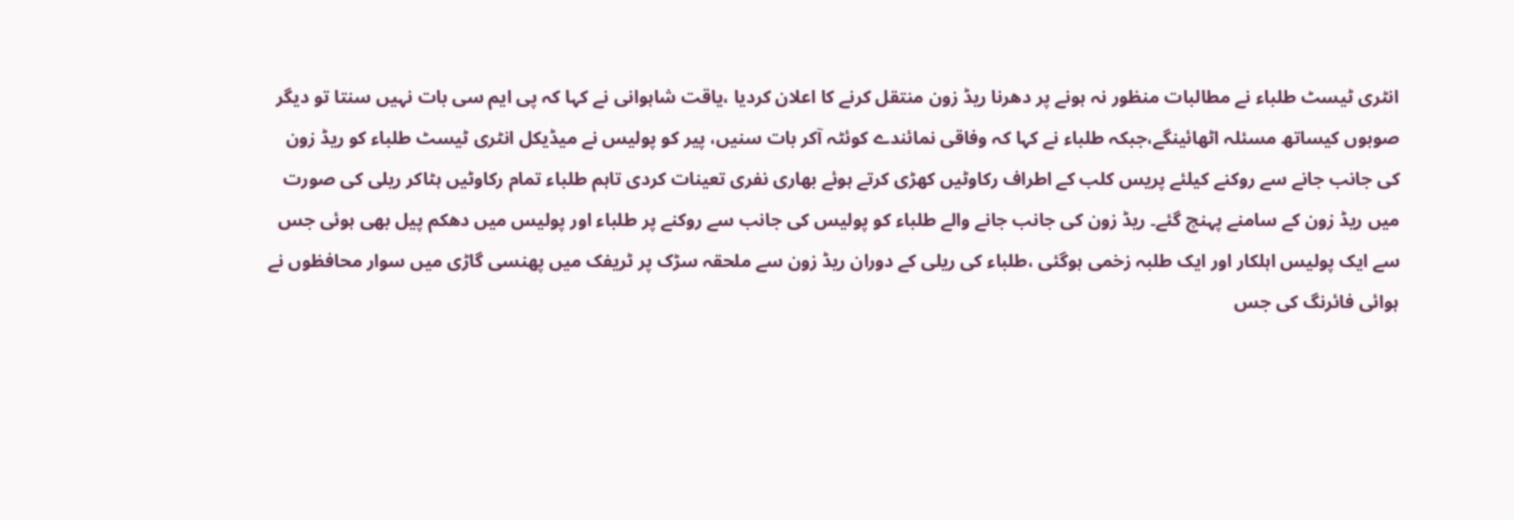انٹری ٹیسٹ طلباء نے مطالبات منظور نہ ہونے پر دھرنا ریڈ زون منتقل کرنے کا اعلان کردیا ،یاقت شاہوانی نے کہا کہ پی ایم سی بات نہیں سنتا تو دیگر صوبوں کیساتھ مسئلہ اٹھائینگے،جبکہ طلباء نے کہا کہ وفاقی نمائندے کوئٹہ آکر بات سنیں، پیر کو پولیس نے میڈیکل انٹری ٹیسٹ طلباء کو ریڈ زون کی جانب جانے سے روکنے کیلئے پریس کلب کے اطراف رکاوٹیں کھڑی کرتے ہوئے بھاری نفری تعینات کردی تاہم طلباء تمام رکاوٹیں ہٹاکر ریلی کی صورت میں ریڈ زون کے سامنے پہنچ گئے۔ ریڈ زون کی جانب جانے والے طلباء کو پولیس کی جانب سے روکنے پر طلباء اور پولیس میں دھکم پیل بھی ہوئی جس سے ایک پولیس اہلکار اور ایک طلبہ زخمی ہوگئی ،طلباء کی ریلی کے دوران ریڈ زون سے ملحقہ سڑک پر ٹریفک میں پھنسی گاڑی میں سوار محافظوں نے ہوائی فائرنگ کی جس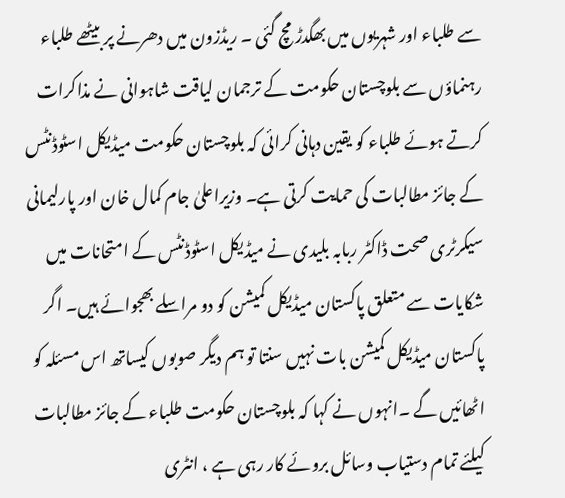سے طلباء اور شہریوں میں بھگدڑ مچ گئی ۔ ریڈزون میں دھرنے پر بیٹھے طلباء رہنماؤں سے بلوچستان حکومت کے ترجمان لیاقت شاہوانی نے مذاکرات کرتے ہوئے طلباء کو یقین دہانی کرائی کہ بلوچستان حکومت میڈیکل اسٹوڈنٹس کے جائز مطالبات کی حمایت کرتی ہے۔ وزیراعلیٰ جام کمال خان اور پارلیمانی سیکرٹری صحت ڈاکٹر ربابہ بلیدی نے میڈیکل اسٹوڈنٹس کے امتحانات میں شکایات سے متعلق پاکستان میڈیکل کمیشن کو دو مراسلے بھجوائے ہیں۔ اگر پاکستان میڈیکل کمیشن بات نہیں سنتا تو ہم دیگر صوبوں کیساتھ اس مسئلہ کو اٹھائیں گے ۔انہوں نے کہا کہ بلوچستان حکومت طلباء کے جائز مطالبات کیلئے تمام دستیاب وسائل بروئے کار رہی ہے ، انٹری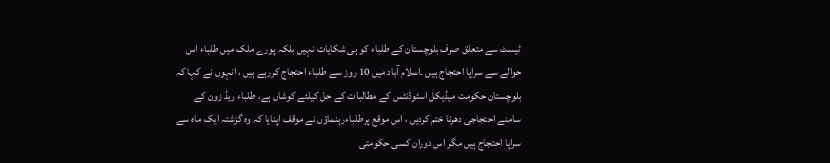ٹیسٹ سے متعلق صرف بلوچستان کے طلباء کو ہی شکایات نہیں بلکہ پورے ملک میں طلباء اس حوالے سے سراپا احتجاج ہیں ۔اسلام آباد میں 10 روز سے طلباء احتجاج کررہے ہیں ، انہوں نے کہا کہ بلوچستان حکومت میڈیکل اسٹوڈنٹس کے مطالبات کے حل کیلئے کوشاں ہے، طلباء ریڈ زون کے سامنے احتجاجی دھرنا ختم کردیں ، اس موقع پرطلباءرہنماؤں نے موقف اپنایا کہ وہ گزشتہ ایک ماہ سے سراپا احتجاج ہیں مگر اس دوران کسی حکومتی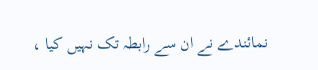نمائندے نے ان سے رابطہ تک نہیں کیا ،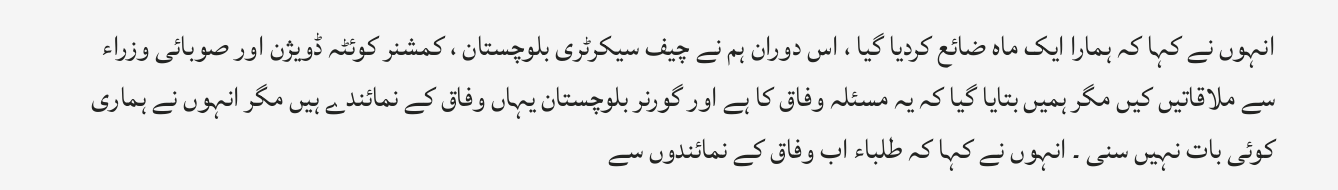انہوں نے کہا کہ ہمارا ایک ماہ ضائع کردیا گیا ، اس دوران ہم نے چیف سیکرٹری بلوچستان ، کمشنر کوئٹہ ڈویژن اور صوبائی وزراء سے ملاقاتیں کیں مگر ہمیں بتایا گیا کہ یہ مسئلہ وفاق کا ہے اور گورنر بلوچستان یہاں وفاق کے نمائندے ہیں مگر انہوں نے ہماری کوئی بات نہیں سنی ۔ انہوں نے کہا کہ طلباء اب وفاق کے نمائندوں سے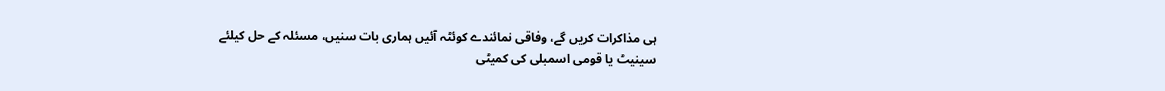ہی مذاکرات کریں گے، وفاقی نمائندے کوئٹہ آئیں ہماری بات سنیں، مسئلہ کے حل کیلئے سینیٹ یا قومی اسمبلی کی کمیٹی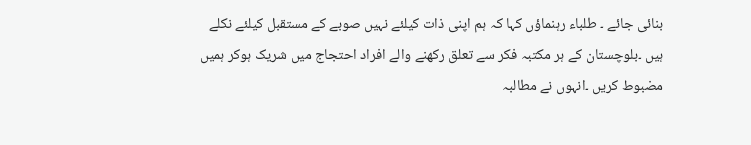بنائی جائے ۔ طلباء رہنماؤں کہا کہ ہم اپنی ذات کیلئے نہیں صوبے کے مستقبل کیلئے نکلے ہیں ۔بلوچستان کے ہر مکتبہ فکر سے تعلق رکھنے والے افراد احتجاج میں شریک ہوکر ہمیں مضبوط کریں ۔انہوں نے مطالبہ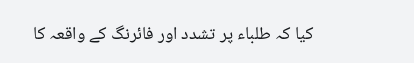کیا کہ طلباء پر تشدد اور فائرنگ کے واقعہ کا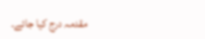مقدمہ درج کیا جائے۔